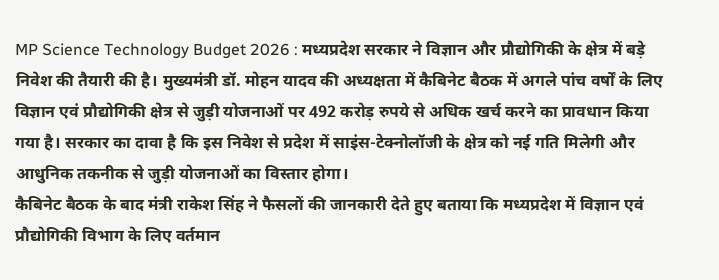MP Science Technology Budget 2026 : मध्यप्रदेश सरकार ने विज्ञान और प्रौद्योगिकी के क्षेत्र में बड़े निवेश की तैयारी की है। मुख्यमंत्री डॉ. मोहन यादव की अध्यक्षता में कैबिनेट बैठक में अगले पांच वर्षों के लिए विज्ञान एवं प्रौद्योगिकी क्षेत्र से जुड़ी योजनाओं पर 492 करोड़ रुपये से अधिक खर्च करने का प्रावधान किया गया है। सरकार का दावा है कि इस निवेश से प्रदेश में साइंस-टेक्नोलॉजी के क्षेत्र को नई गति मिलेगी और आधुनिक तकनीक से जुड़ी योजनाओं का विस्तार होगा।
कैबिनेट बैठक के बाद मंत्री राकेश सिंह ने फैसलों की जानकारी देते हुए बताया कि मध्यप्रदेश में विज्ञान एवं प्रौद्योगिकी विभाग के लिए वर्तमान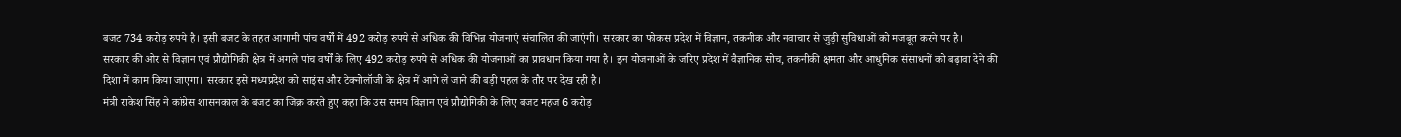बजट 734 करोड़ रुपये है। इसी बजट के तहत आगामी पांच वर्षों में 492 करोड़ रुपये से अधिक की विभिन्न योजनाएं संचालित की जाएंगी। सरकार का फोकस प्रदेश में विज्ञान, तकनीक और नवाचार से जुड़ी सुविधाओं को मजबूत करने पर है।
सरकार की ओर से विज्ञान एवं प्रौद्योगिकी क्षेत्र में अगले पांच वर्षों के लिए 492 करोड़ रुपये से अधिक की योजनाओं का प्रावधान किया गया है। इन योजनाओं के जरिए प्रदेश में वैज्ञानिक सोच, तकनीकी क्षमता और आधुनिक संसाधनों को बढ़ावा देने की दिशा में काम किया जाएगा। सरकार इसे मध्यप्रदेश को साइंस और टेक्नोलॉजी के क्षेत्र में आगे ले जाने की बड़ी पहल के तौर पर देख रही है।
मंत्री राकेश सिंह ने कांग्रेस शासनकाल के बजट का जिक्र करते हुए कहा कि उस समय विज्ञान एवं प्रौद्योगिकी के लिए बजट महज 6 करोड़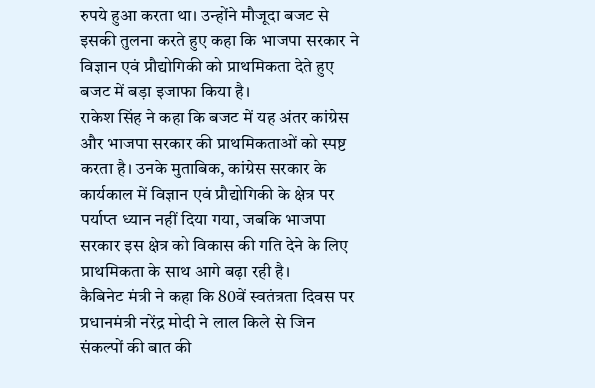रुपये हुआ करता था। उन्होंने मौजूदा बजट से इसकी तुलना करते हुए कहा कि भाजपा सरकार ने विज्ञान एवं प्रौद्योगिकी को प्राथमिकता देते हुए बजट में बड़ा इजाफा किया है।
राकेश सिंह ने कहा कि बजट में यह अंतर कांग्रेस और भाजपा सरकार की प्राथमिकताओं को स्पष्ट करता है। उनके मुताबिक, कांग्रेस सरकार के कार्यकाल में विज्ञान एवं प्रौद्योगिकी के क्षेत्र पर पर्याप्त ध्यान नहीं दिया गया, जबकि भाजपा सरकार इस क्षेत्र को विकास की गति देने के लिए प्राथमिकता के साथ आगे बढ़ा रही है।
कैबिनेट मंत्री ने कहा कि 80वें स्वतंत्रता दिवस पर प्रधानमंत्री नरेंद्र मोदी ने लाल किले से जिन संकल्पों की बात की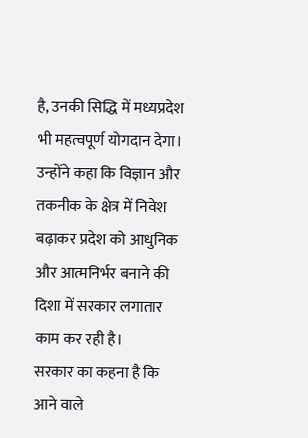है, उनकी सिद्धि में मध्यप्रदेश भी महत्वपूर्ण योगदान देगा। उन्होंने कहा कि विज्ञान और तकनीक के क्षेत्र में निवेश बढ़ाकर प्रदेश को आधुनिक और आत्मनिर्भर बनाने की दिशा में सरकार लगातार काम कर रही है।
सरकार का कहना है कि आने वाले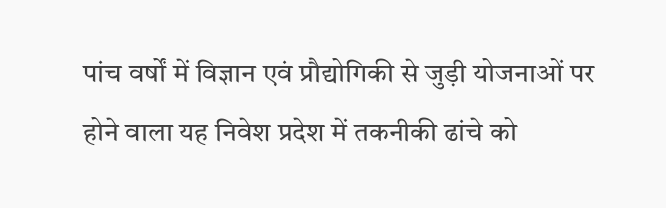पांच वर्षों में विज्ञान एवं प्रौद्योगिकी से जुड़ी योजनाओं पर होने वाला यह निवेश प्रदेश में तकनीकी ढांचे को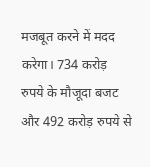मजबूत करने में मदद करेगा। 734 करोड़ रुपये के मौजूदा बजट और 492 करोड़ रुपये से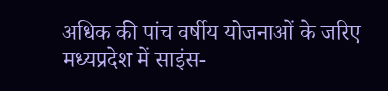अधिक की पांच वर्षीय योजनाओं के जरिए मध्यप्रदेश में साइंस-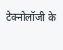टेक्नोलॉजी के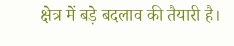क्षेत्र में बड़े बदलाव की तैयारी है।